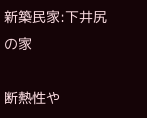新築民家:下井尻の家

断熱性や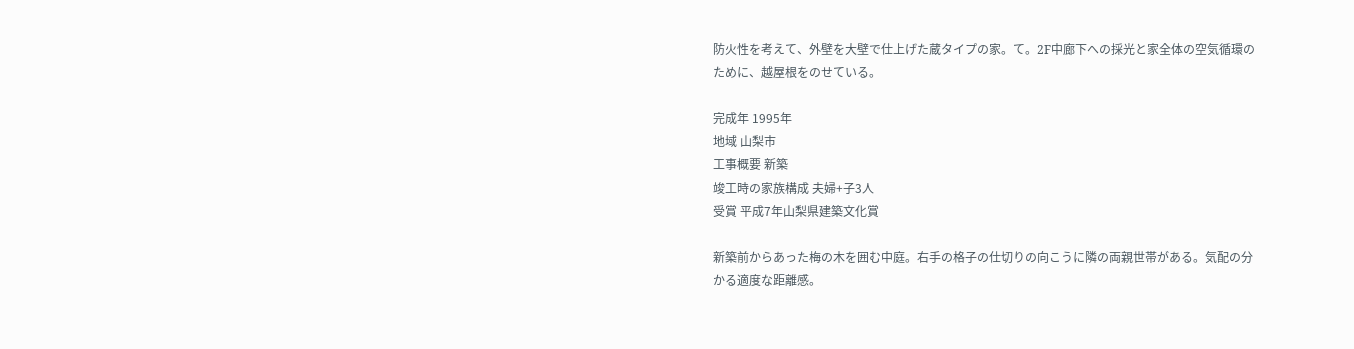防火性を考えて、外壁を大壁で仕上げた蔵タイプの家。て。2F中廊下への採光と家全体の空気循環のために、越屋根をのせている。

完成年 1995年
地域 山梨市
工事概要 新築
竣工時の家族構成 夫婦+子3人
受賞 平成7年山梨県建築文化賞

新築前からあった梅の木を囲む中庭。右手の格子の仕切りの向こうに隣の両親世帯がある。気配の分かる適度な距離感。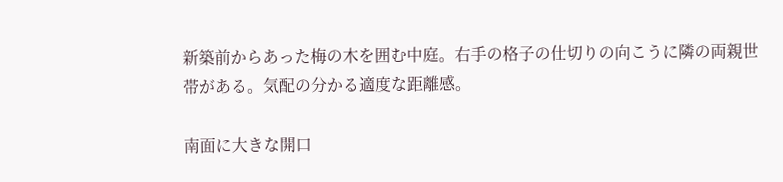新築前からあった梅の木を囲む中庭。右手の格子の仕切りの向こうに隣の両親世帯がある。気配の分かる適度な距離感。

南面に大きな開口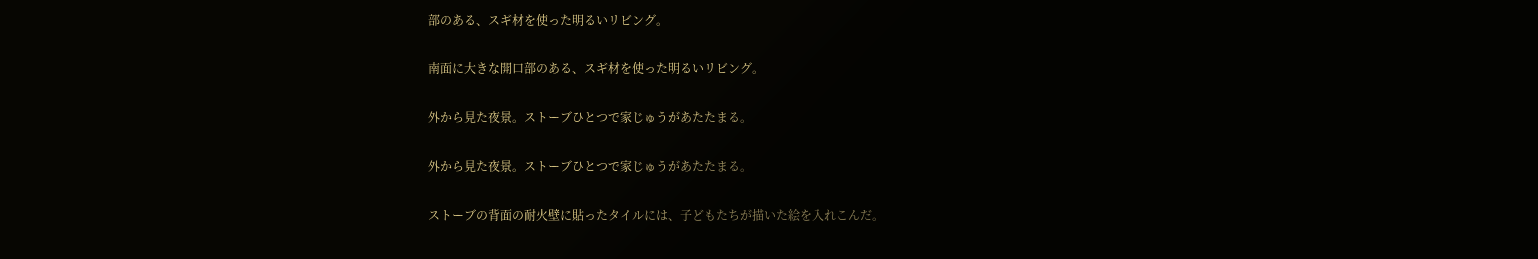部のある、スギ材を使った明るいリビング。

南面に大きな開口部のある、スギ材を使った明るいリビング。

外から見た夜景。ストーブひとつで家じゅうがあたたまる。

外から見た夜景。ストーブひとつで家じゅうがあたたまる。

ストーブの背面の耐火壁に貼ったタイルには、子どもたちが描いた絵を入れこんだ。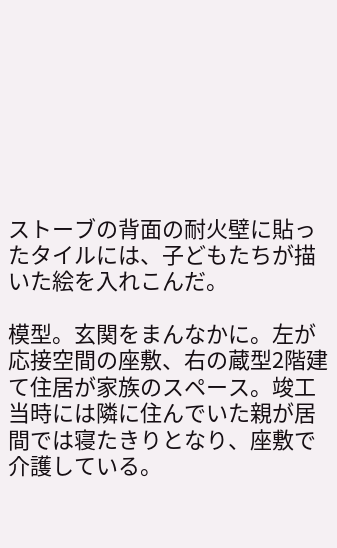ストーブの背面の耐火壁に貼ったタイルには、子どもたちが描いた絵を入れこんだ。

模型。玄関をまんなかに。左が応接空間の座敷、右の蔵型2階建て住居が家族のスペース。竣工当時には隣に住んでいた親が居間では寝たきりとなり、座敷で介護している。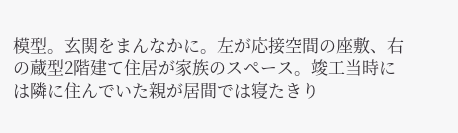模型。玄関をまんなかに。左が応接空間の座敷、右の蔵型2階建て住居が家族のスペース。竣工当時には隣に住んでいた親が居間では寝たきり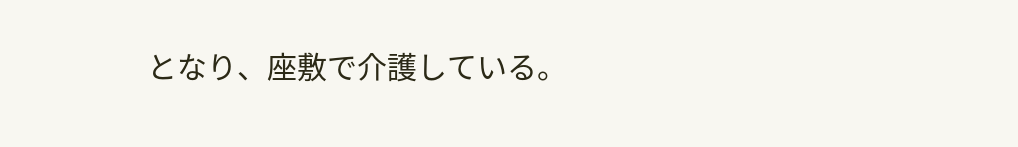となり、座敷で介護している。